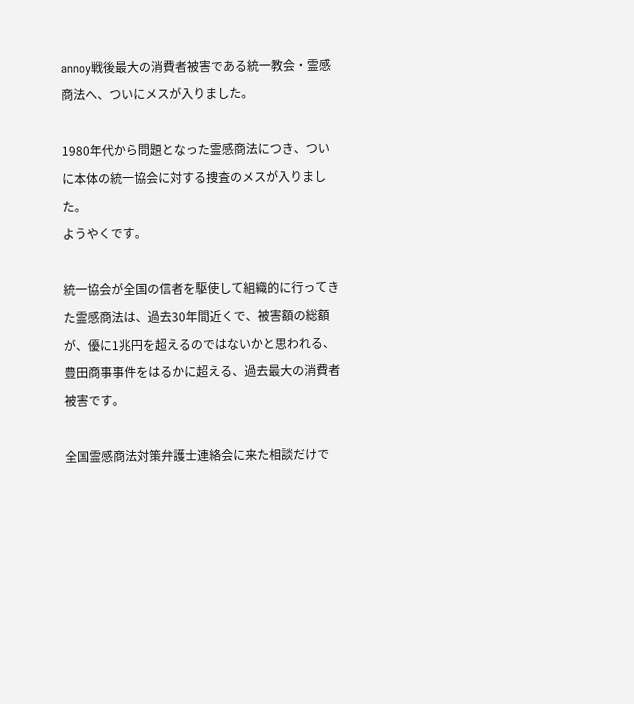annoy戦後最大の消費者被害である統一教会・霊感商法へ、ついにメスが入りました。

1980年代から問題となった霊感商法につき、ついに本体の統一協会に対する捜査のメスが入りました。
ようやくです。

統一協会が全国の信者を駆使して組織的に行ってきた霊感商法は、過去30年間近くで、被害額の総額が、優に1兆円を超えるのではないかと思われる、豊田商事事件をはるかに超える、過去最大の消費者被害です。

全国霊感商法対策弁護士連絡会に来た相談だけで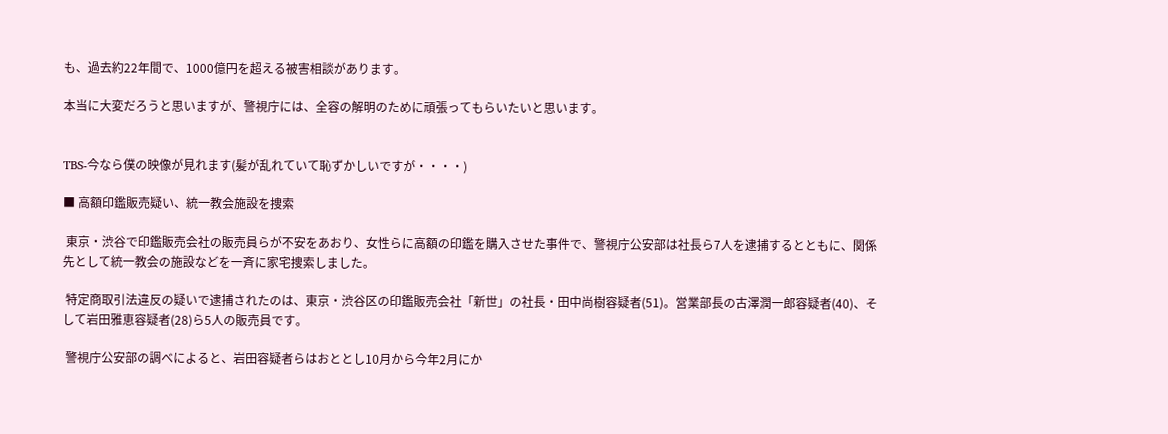も、過去約22年間で、1000億円を超える被害相談があります。

本当に大変だろうと思いますが、警視庁には、全容の解明のために頑張ってもらいたいと思います。


TBS-今なら僕の映像が見れます(髪が乱れていて恥ずかしいですが・・・・)

■ 高額印鑑販売疑い、統一教会施設を捜索

 東京・渋谷で印鑑販売会社の販売員らが不安をあおり、女性らに高額の印鑑を購入させた事件で、警視庁公安部は社長ら7人を逮捕するとともに、関係先として統一教会の施設などを一斉に家宅捜索しました。

 特定商取引法違反の疑いで逮捕されたのは、東京・渋谷区の印鑑販売会社「新世」の社長・田中尚樹容疑者(51)。営業部長の古澤潤一郎容疑者(40)、そして岩田雅恵容疑者(28)ら5人の販売員です。

 警視庁公安部の調べによると、岩田容疑者らはおととし10月から今年2月にか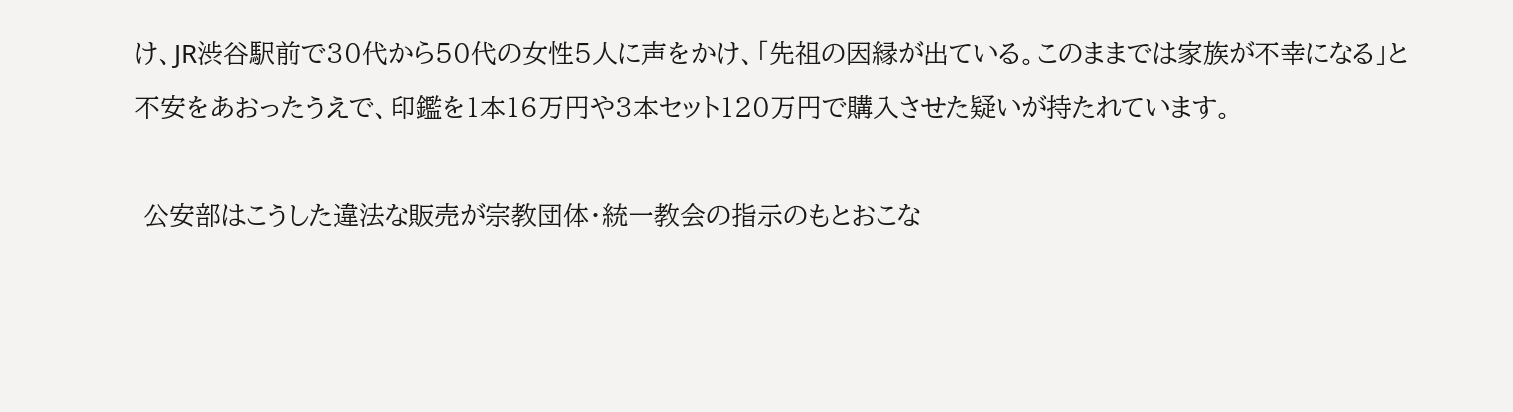け、JR渋谷駅前で30代から50代の女性5人に声をかけ、「先祖の因縁が出ている。このままでは家族が不幸になる」と不安をあおったうえで、印鑑を1本16万円や3本セット120万円で購入させた疑いが持たれています。

 公安部はこうした違法な販売が宗教団体・統一教会の指示のもとおこな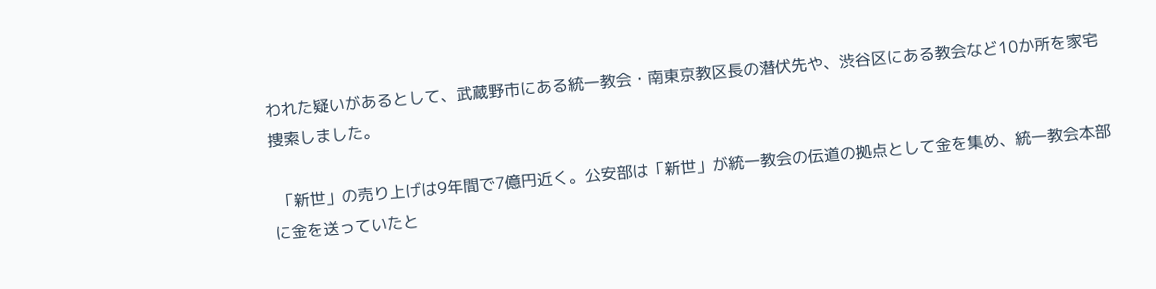われた疑いがあるとして、武蔵野市にある統一教会・南東京教区長の潜伏先や、渋谷区にある教会など10か所を家宅捜索しました。

 「新世」の売り上げは9年間で7億円近く。公安部は「新世」が統一教会の伝道の拠点として金を集め、統一教会本部に金を送っていたと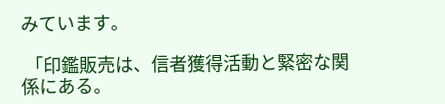みています。

 「印鑑販売は、信者獲得活動と緊密な関係にある。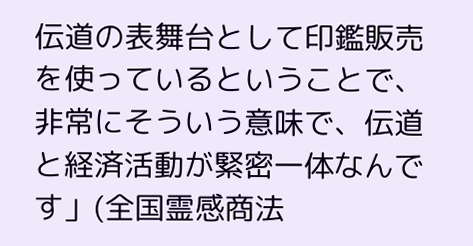伝道の表舞台として印鑑販売を使っているということで、非常にそういう意味で、伝道と経済活動が緊密一体なんです」(全国霊感商法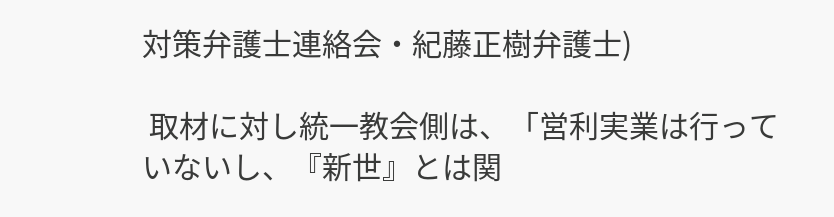対策弁護士連絡会・紀藤正樹弁護士)

 取材に対し統一教会側は、「営利実業は行っていないし、『新世』とは関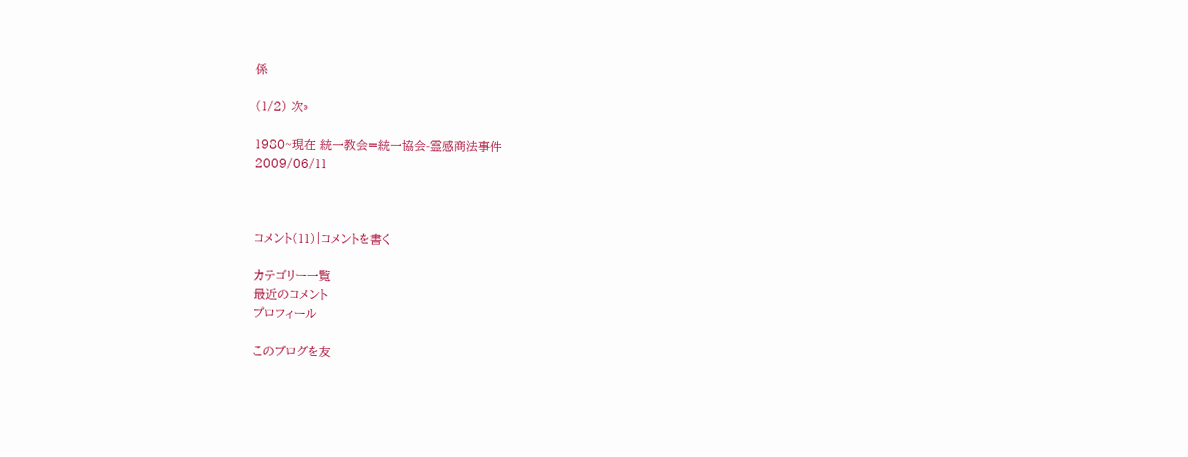係

(1/2) 次»

1980~現在 統一教会=統一協会-霊感商法事件
2009/06/11



コメント(11)|コメントを書く

カテゴリー一覧
最近のコメント
プロフィール

このブログを友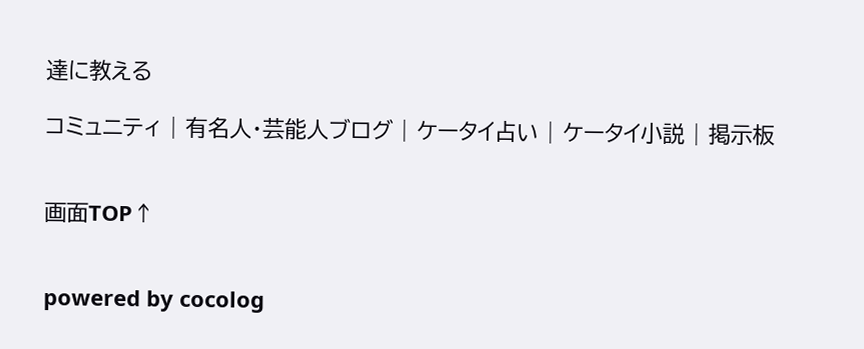達に教える

コミュニティ | 有名人・芸能人ブログ | ケータイ占い | ケータイ小説 | 掲示板


画面TOP↑


powered by cocolog